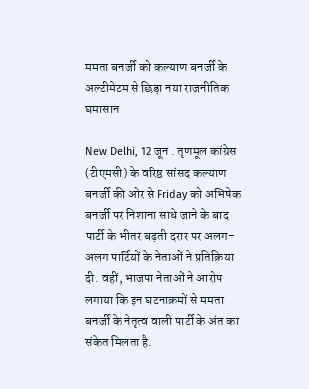ममता बनर्जी को कल्याण बनर्जी के अल्टीमेटम से छिड़ा नया राजनीतिक घमासान

New Delhi, 12 जून . तृणमूल कांग्रेस (टीएमसी) के वरिष्ठ सांसद कल्याण बनर्जी की ओर से Friday को अभिषेक बनर्जी पर निशाना साधे जाने के बाद पार्टी के भीतर बढ़ती दरार पर अलग-अलग पार्टियों के नेताओं ने प्रतिक्रिया दी. वहीं, भाजपा नेताओं ने आरोप लगाया कि इन घटनाक्रमों से ममता बनर्जी के नेतृत्व वाली पार्टी के अंत का संकेत मिलता है.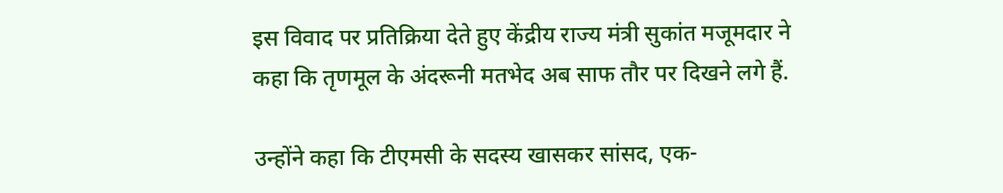इस विवाद पर प्रतिक्रिया देते हुए केंद्रीय राज्य मंत्री सुकांत मजूमदार ने कहा कि तृणमूल के अंदरूनी मतभेद अब साफ तौर पर दिखने लगे हैं.

उन्होंने कहा कि टीएमसी के सदस्य खासकर सांसद, एक-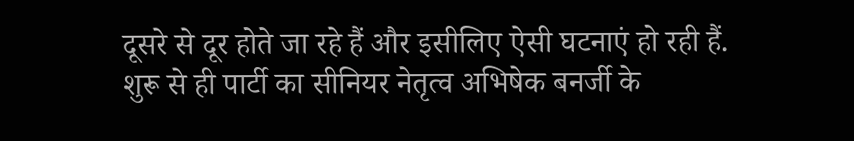दूसरे से दूर होते जा रहे हैं और इसीलिए ऐसी घटनाएं हो रही हैं. शुरू से ही पार्टी का सीनियर नेतृत्व अभिषेक बनर्जी के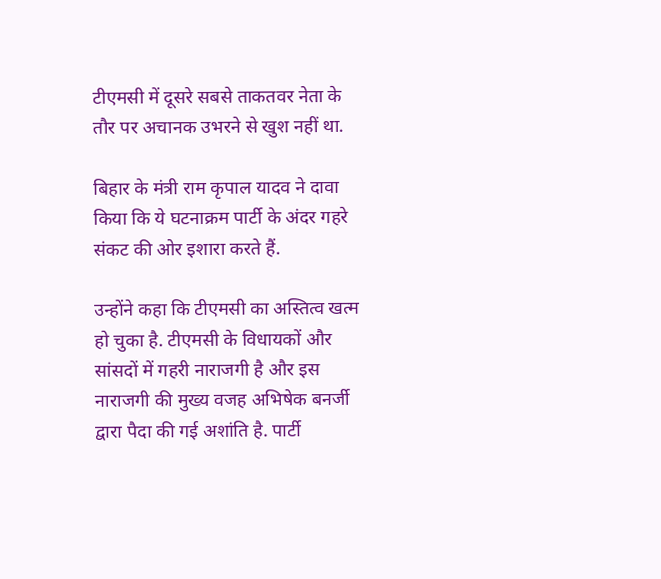टीएमसी में दूसरे सबसे ताकतवर नेता के तौर पर अचानक उभरने से खुश नहीं था.

बिहार के मंत्री राम कृपाल यादव ने दावा किया कि ये घटनाक्रम पार्टी के अंदर गहरे संकट की ओर इशारा करते हैं.

उन्होंने कहा कि टीएमसी का अस्तित्व खत्म हो चुका है. टीएमसी के विधायकों और सांसदों में गहरी नाराजगी है और इस नाराजगी की मुख्य वजह अभिषेक बनर्जी द्वारा पैदा की गई अशांति है. पार्टी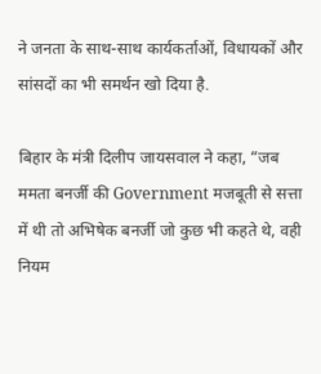ने जनता के साथ-साथ कार्यकर्ताओं, विधायकों और सांसदों का भी समर्थन खो दिया है.

बिहार के मंत्री दिलीप जायसवाल ने कहा, “जब ममता बनर्जी की Government मजबूती से सत्ता में थी तो अभिषेक बनर्जी जो कुछ भी कहते थे, वही नियम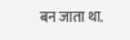बन जाता था.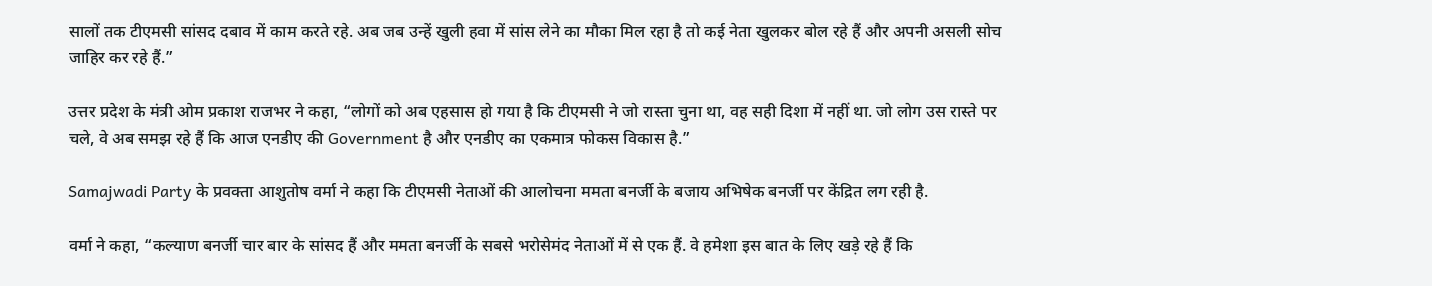सालों तक टीएमसी सांसद दबाव में काम करते रहे. अब जब उन्हें खुली हवा में सांस लेने का मौका मिल रहा है तो कई नेता खुलकर बोल रहे हैं और अपनी असली सोच जाहिर कर रहे हैं.”

उत्तर प्रदेश के मंत्री ओम प्रकाश राजभर ने कहा, “लोगों को अब एहसास हो गया है कि टीएमसी ने जो रास्ता चुना था, वह सही दिशा में नहीं था. जो लोग उस रास्ते पर चले, वे अब समझ रहे हैं कि आज एनडीए की Government है और एनडीए का एकमात्र फोकस विकास है.”

Samajwadi Party के प्रवक्ता आशुतोष वर्मा ने कहा कि टीएमसी नेताओं की आलोचना ममता बनर्जी के बजाय अभिषेक बनर्जी पर केंद्रित लग रही है.

वर्मा ने कहा, “कल्याण बनर्जी चार बार के सांसद हैं और ममता बनर्जी के सबसे भरोसेमंद नेताओं में से एक हैं. वे हमेशा इस बात के लिए खड़े रहे हैं कि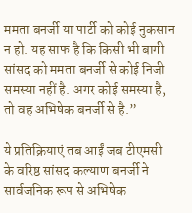ममता बनर्जी या पार्टी को कोई नुकसान न हो. यह साफ है कि किसी भी बागी सांसद को ममता बनर्जी से कोई निजी समस्या नहीं है. अगर कोई समस्या है, तो वह अभिषेक बनर्जी से है.”

ये प्रतिक्रियाएं तब आईं जब टीएमसी के वरिष्ठ सांसद कल्याण बनर्जी ने सार्वजनिक रूप से अभिषेक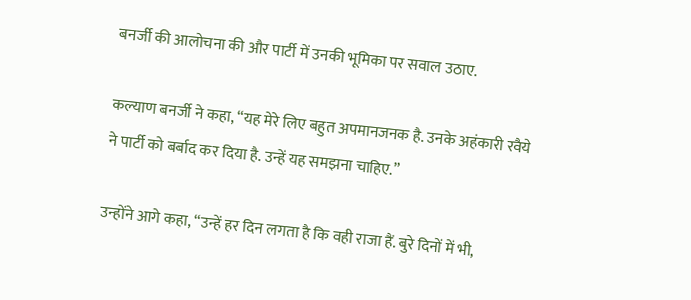बनर्जी की आलोचना की और पार्टी में उनकी भूमिका पर सवाल उठाए.

कल्याण बनर्जी ने कहा, “यह मेरे लिए बहुत अपमानजनक है. उनके अहंकारी रवैये ने पार्टी को बर्बाद कर दिया है. उन्हें यह समझना चाहिए.”

उन्होंने आगे कहा, “उन्हें हर दिन लगता है कि वही राजा हैं. बुरे दिनों में भी,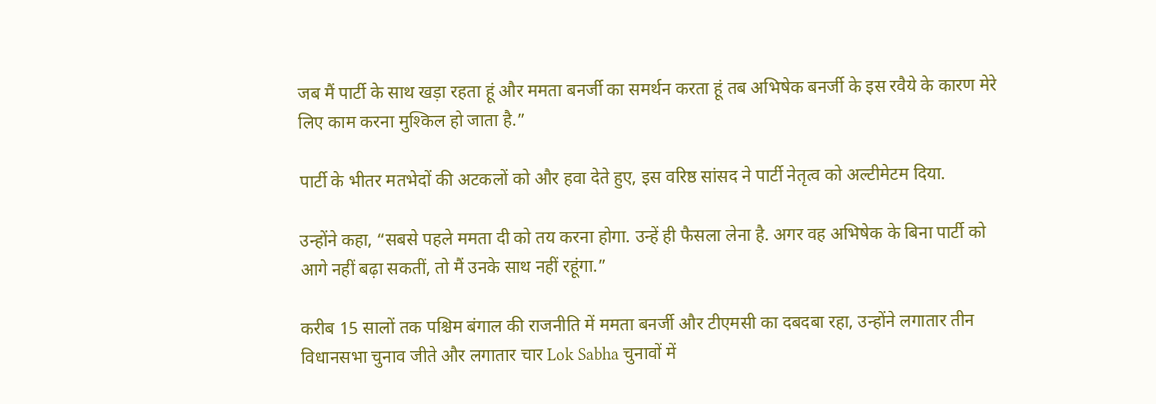जब मैं पार्टी के साथ खड़ा रहता हूं और ममता बनर्जी का समर्थन करता हूं तब अभिषेक बनर्जी के इस रवैये के कारण मेरे लिए काम करना मुश्किल हो जाता है.”

पार्टी के भीतर मतभेदों की अटकलों को और हवा देते हुए, इस वरिष्ठ सांसद ने पार्टी नेतृत्व को अल्टीमेटम दिया.

उन्होंने कहा, “सबसे पहले ममता दी को तय करना होगा. उन्हें ही फैसला लेना है. अगर वह अभिषेक के बिना पार्टी को आगे नहीं बढ़ा सकतीं, तो मैं उनके साथ नहीं रहूंगा.”

करीब 15 सालों तक पश्चिम बंगाल की राजनीति में ममता बनर्जी और टीएमसी का दबदबा रहा, उन्होंने लगातार तीन विधानसभा चुनाव जीते और लगातार चार Lok Sabha चुनावों में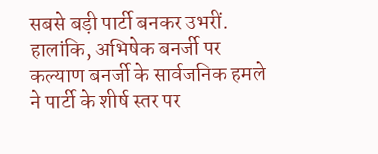सबसे बड़ी पार्टी बनकर उभरीं. हालांकि, अभिषेक बनर्जी पर कल्याण बनर्जी के सार्वजनिक हमले ने पार्टी के शीर्ष स्तर पर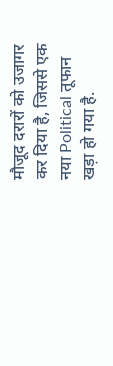मौजूद दरारों को उजागर कर दिया है, जिससे एक नया Political तूफान खड़ा हो गया है.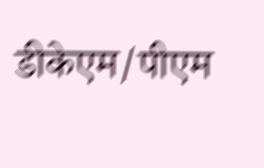डीकेएम/पीएम